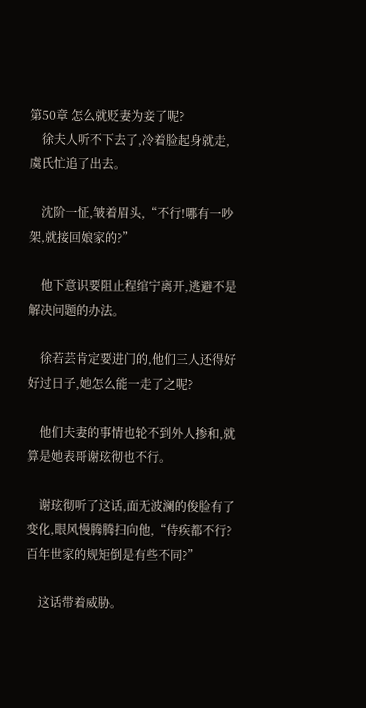第50章 怎么就贬妻为妾了呢?
    徐夫人听不下去了,冷着脸起身就走,虞氏忙追了出去。

    沈阶一怔,皱着眉头,“不行!哪有一吵架,就接回娘家的?”

    他下意识要阻止程绾宁离开,逃避不是解决问题的办法。

    徐若芸肯定要进门的,他们三人还得好好过日子,她怎么能一走了之呢?

    他们夫妻的事情也轮不到外人掺和,就算是她表哥谢玹彻也不行。

    谢玹彻听了这话,面无波澜的俊脸有了变化,眼风慢腾腾扫向他,“侍疾都不行?百年世家的规矩倒是有些不同?”

    这话带着威胁。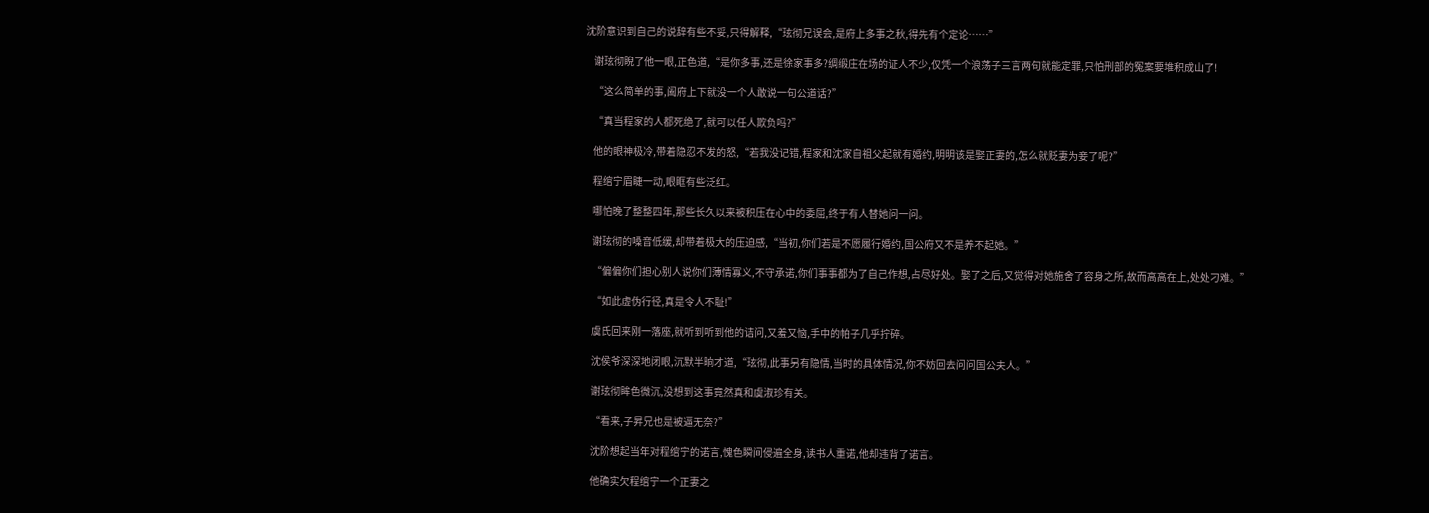沈阶意识到自己的说辞有些不妥,只得解释,“玹彻兄误会,是府上多事之秋,得先有个定论……”

    谢玹彻睨了他一眼,正色道,“是你多事,还是徐家事多?绸缎庄在场的证人不少,仅凭一个浪荡子三言两句就能定罪,只怕刑部的冤案要堆积成山了!

    “这么简单的事,阖府上下就没一个人敢说一句公道话?”

    “真当程家的人都死绝了,就可以任人欺负吗?”

    他的眼神极冷,带着隐忍不发的怒,“若我没记错,程家和沈家自祖父起就有婚约,明明该是娶正妻的,怎么就贬妻为妾了呢?”

    程绾宁眉睫一动,眼眶有些泛红。

    哪怕晚了整整四年,那些长久以来被积压在心中的委屈,终于有人替她问一问。

    谢玹彻的嗓音低缓,却带着极大的压迫感,“当初,你们若是不愿履行婚约,国公府又不是养不起她。”

    “偏偏你们担心别人说你们薄情寡义,不守承诺,你们事事都为了自己作想,占尽好处。娶了之后,又觉得对她施舍了容身之所,故而高高在上,处处刁难。”

    “如此虚伪行径,真是令人不耻!”

    虞氏回来刚一落座,就听到听到他的诘问,又羞又恼,手中的帕子几乎拧碎。

    沈侯爷深深地闭眼,沉默半晌才道,“玹彻,此事另有隐情,当时的具体情况,你不妨回去问问国公夫人。”

    谢玹彻眸色微沉,没想到这事竟然真和虞淑珍有关。

    “看来,子昇兄也是被逼无奈?”

    沈阶想起当年对程绾宁的诺言,愧色瞬间侵遍全身,读书人重诺,他却违背了诺言。

    他确实欠程绾宁一个正妻之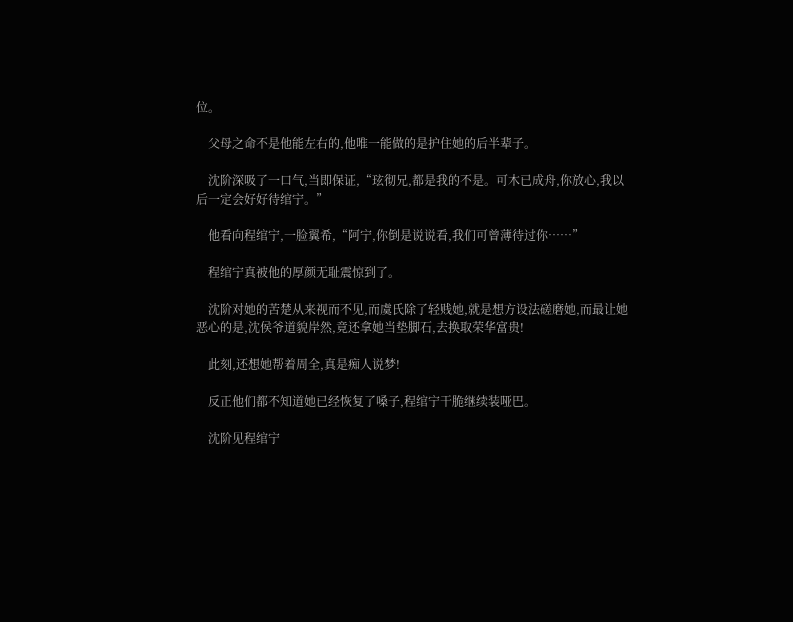位。

    父母之命不是他能左右的,他唯一能做的是护住她的后半辈子。

    沈阶深吸了一口气,当即保证,“玹彻兄,都是我的不是。可木已成舟,你放心,我以后一定会好好待绾宁。”

    他看向程绾宁,一脸翼希,“阿宁,你倒是说说看,我们可曾薄待过你……”

    程绾宁真被他的厚颜无耻震惊到了。

    沈阶对她的苦楚从来视而不见,而虞氏除了轻贱她,就是想方设法磋磨她,而最让她恶心的是,沈侯爷道貌岸然,竟还拿她当垫脚石,去换取荣华富贵!

    此刻,还想她帮着周全,真是痴人说梦!

    反正他们都不知道她已经恢复了嗓子,程绾宁干脆继续装哑巴。

    沈阶见程绾宁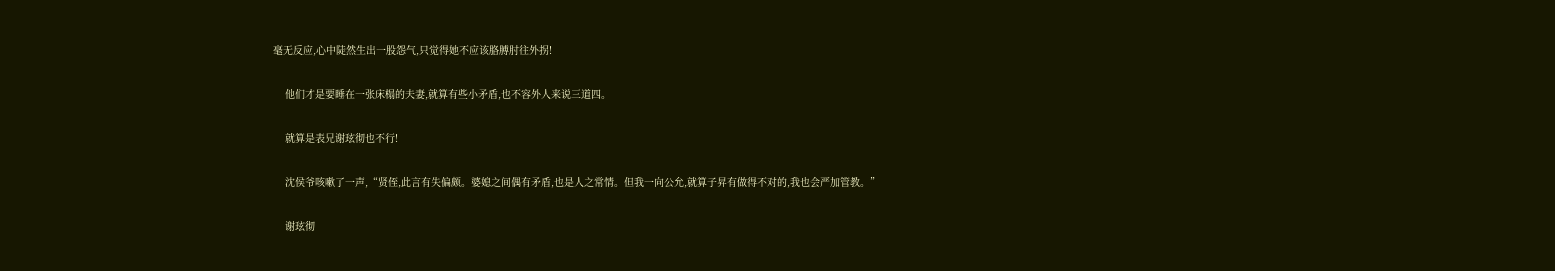毫无反应,心中陡然生出一股怨气,只觉得她不应该胳膊肘往外拐!

    他们才是要睡在一张床榻的夫妻,就算有些小矛盾,也不容外人来说三道四。

    就算是表兄谢玹彻也不行!

    沈侯爷咳嗽了一声,“贤侄,此言有失偏颇。婆媳之间偶有矛盾,也是人之常情。但我一向公允,就算子昇有做得不对的,我也会严加管教。”

    谢玹彻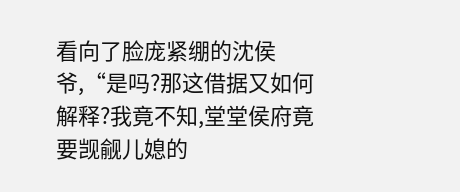看向了脸庞紧绷的沈侯爷,“是吗?那这借据又如何解释?我竟不知,堂堂侯府竟要觊觎儿媳的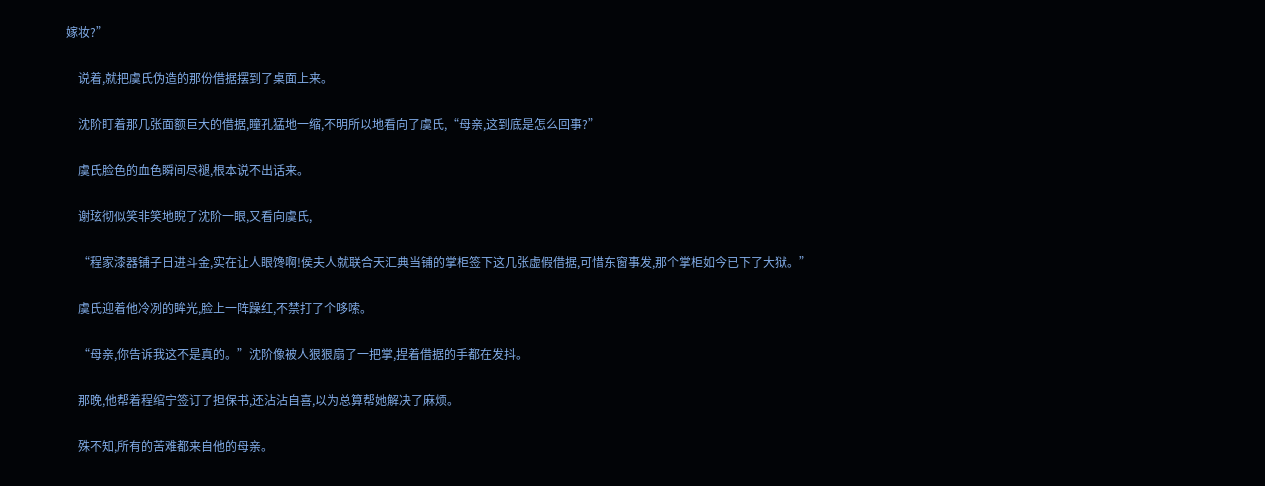嫁妆?”

    说着,就把虞氏伪造的那份借据摆到了桌面上来。

    沈阶盯着那几张面额巨大的借据,瞳孔猛地一缩,不明所以地看向了虞氏,“母亲,这到底是怎么回事?”

    虞氏脸色的血色瞬间尽褪,根本说不出话来。

    谢玹彻似笑非笑地睨了沈阶一眼,又看向虞氏,

    “程家漆器铺子日进斗金,实在让人眼馋啊!侯夫人就联合天汇典当铺的掌柜签下这几张虚假借据,可惜东窗事发,那个掌柜如今已下了大狱。”

    虞氏迎着他冷冽的眸光,脸上一阵躁红,不禁打了个哆嗦。

    “母亲,你告诉我这不是真的。”沈阶像被人狠狠扇了一把掌,捏着借据的手都在发抖。

    那晚,他帮着程绾宁签订了担保书,还沾沾自喜,以为总算帮她解决了麻烦。

    殊不知,所有的苦难都来自他的母亲。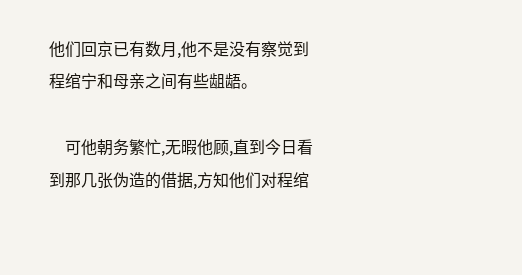他们回京已有数月,他不是没有察觉到程绾宁和母亲之间有些龃龉。

    可他朝务繁忙,无暇他顾,直到今日看到那几张伪造的借据,方知他们对程绾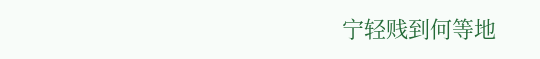宁轻贱到何等地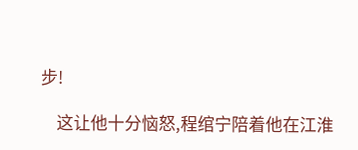步!

    这让他十分恼怒,程绾宁陪着他在江淮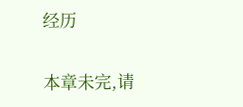经历

本章未完,请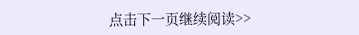点击下一页继续阅读>>